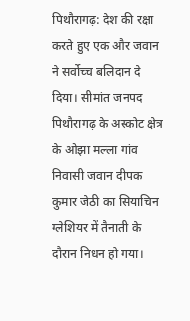पिथौरागढ़: देश की रक्षा करते हुए एक और जवान ने सर्वोच्च बलिदान दे दिया। सीमांत जनपद पिथौरागढ़ के अस्कोट क्षेत्र के ओझा मल्ला गांव निवासी जवान दीपक कुमार जेठी का सियाचिन ग्लेशियर में तैनाती के दौरान निधन हो गया।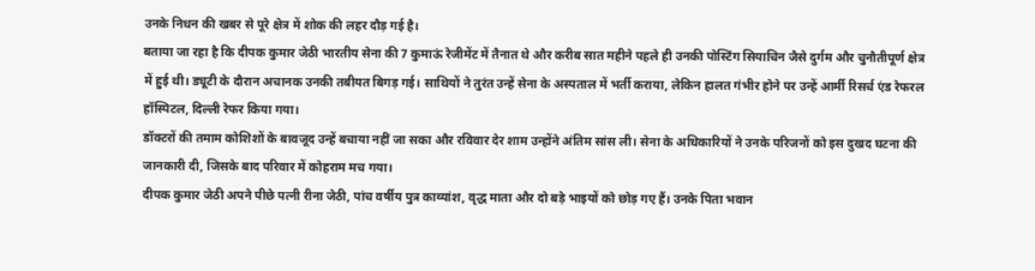उनके निधन की खबर से पूरे क्षेत्र में शोक की लहर दौड़ गई है।
बताया जा रहा है कि दीपक कुमार जेठी भारतीय सेना की 7 कुमाऊं रेजीमेंट में तैनात थे और करीब सात महीने पहले ही उनकी पोस्टिंग सियाचिन जैसे दुर्गम और चुनौतीपूर्ण क्षेत्र में हुई थी। ड्यूटी के दौरान अचानक उनकी तबीयत बिगड़ गई। साथियों ने तुरंत उन्हें सेना के अस्पताल में भर्ती कराया, लेकिन हालत गंभीर होने पर उन्हें आर्मी रिसर्च एंड रेफरल हॉस्पिटल, दिल्ली रेफर किया गया।
डॉक्टरों की तमाम कोशिशों के बावजूद उन्हें बचाया नहीं जा सका और रविवार देर शाम उन्होंने अंतिम सांस ली। सेना के अधिकारियों ने उनके परिजनों को इस दुखद घटना की जानकारी दी, जिसके बाद परिवार में कोहराम मच गया।
दीपक कुमार जेठी अपने पीछे पत्नी रीना जेठी, पांच वर्षीय पुत्र काव्यांश, वृद्ध माता और दो बड़े भाइयों को छोड़ गए हैं। उनके पिता भवान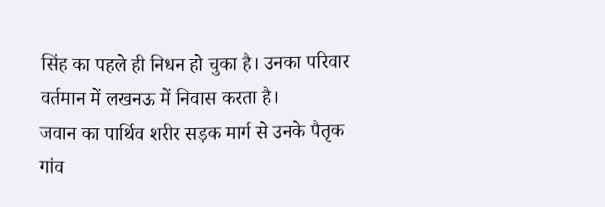सिंह का पहले ही निधन हो चुका है। उनका परिवार वर्तमान में लखनऊ में निवास करता है।
जवान का पार्थिव शरीर सड़क मार्ग से उनके पैतृक गांव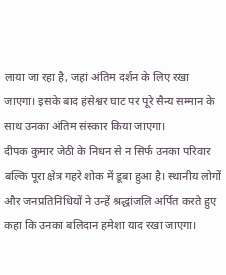लाया जा रहा है, जहां अंतिम दर्शन के लिए रखा जाएगा। इसके बाद हंसेश्वर घाट पर पूरे सैन्य सम्मान के साथ उनका अंतिम संस्कार किया जाएगा।
दीपक कुमार जेठी के निधन से न सिर्फ उनका परिवार बल्कि पूरा क्षेत्र गहरे शोक में डूबा हुआ है। स्थानीय लोगों और जनप्रतिनिधियों ने उन्हें श्रद्धांजलि अर्पित करते हुए कहा कि उनका बलिदान हमेशा याद रखा जाएगा।